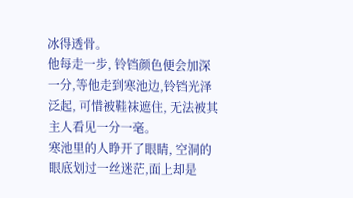冰得透骨。
他每走一步, 铃铛颜色便会加深一分,等他走到寒池边,铃铛光泽泛起, 可惜被鞋袜遮住, 无法被其主人看见一分一毫。
寒池里的人睁开了眼睛, 空洞的眼底划过一丝迷茫,面上却是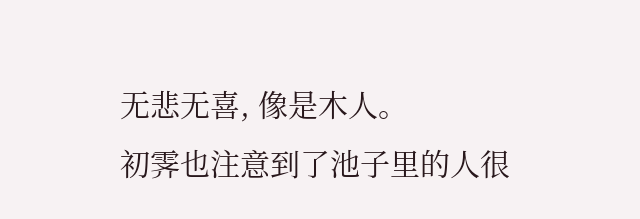无悲无喜, 像是木人。
初霁也注意到了池子里的人很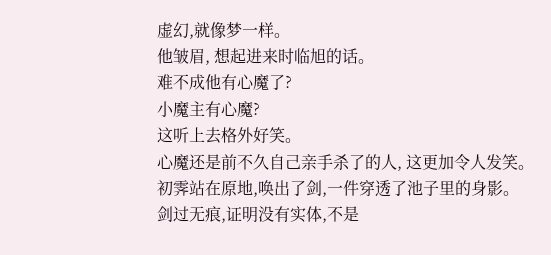虚幻,就像梦一样。
他皱眉, 想起进来时临旭的话。
难不成他有心魔了?
小魔主有心魔?
这听上去格外好笑。
心魔还是前不久自己亲手杀了的人, 这更加令人发笑。
初霁站在原地,唤出了剑,一件穿透了池子里的身影。
剑过无痕,证明没有实体,不是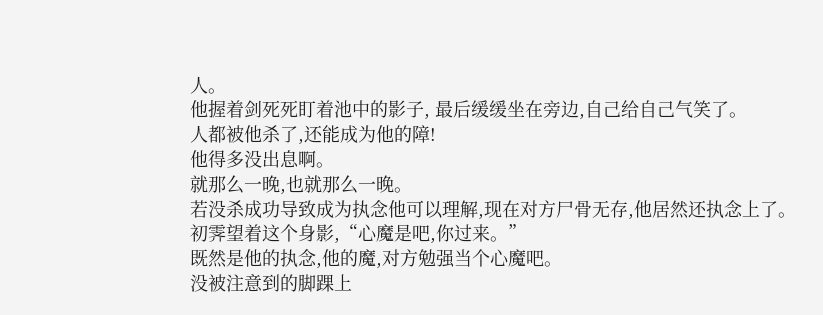人。
他握着剑死死盯着池中的影子, 最后缓缓坐在旁边,自己给自己气笑了。
人都被他杀了,还能成为他的障!
他得多没出息啊。
就那么一晚,也就那么一晚。
若没杀成功导致成为执念他可以理解,现在对方尸骨无存,他居然还执念上了。
初霁望着这个身影,“心魔是吧,你过来。”
既然是他的执念,他的魔,对方勉强当个心魔吧。
没被注意到的脚踝上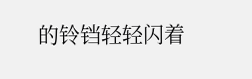的铃铛轻轻闪着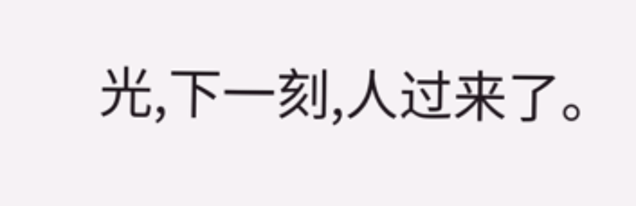光,下一刻,人过来了。